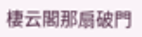棲云閣那扇破門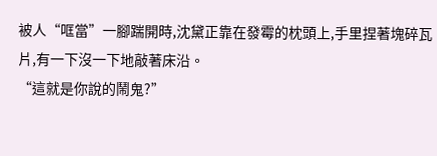被人“哐當”一腳踹開時,沈黛正靠在發霉的枕頭上,手里捏著塊碎瓦片,有一下沒一下地敲著床沿。
“這就是你說的鬧鬼?”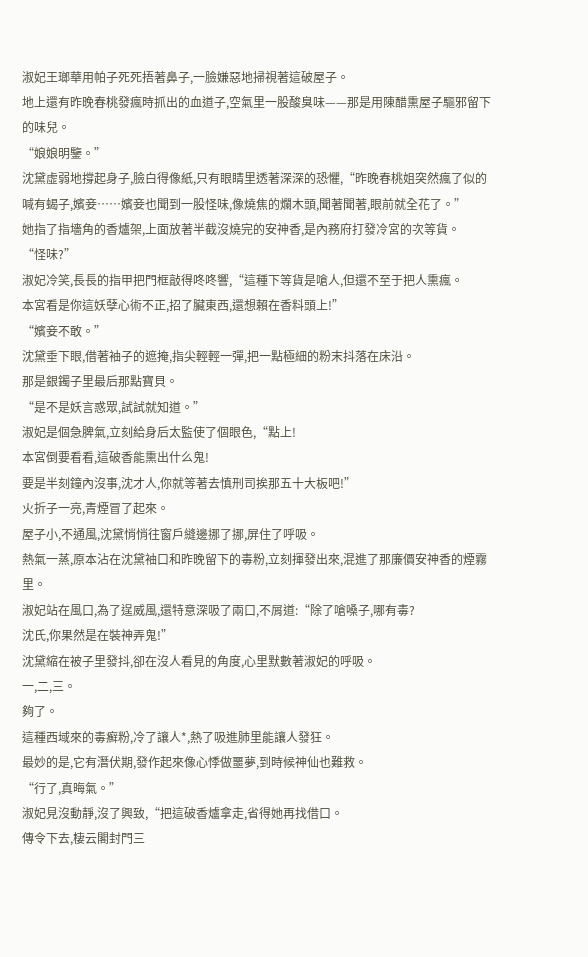淑妃王瑯華用帕子死死捂著鼻子,一臉嫌惡地掃視著這破屋子。
地上還有昨晚春桃發瘋時抓出的血道子,空氣里一股酸臭味——那是用陳醋熏屋子驅邪留下的味兒。
“娘娘明鑒。”
沈黛虛弱地撐起身子,臉白得像紙,只有眼睛里透著深深的恐懼,“昨晚春桃姐突然瘋了似的喊有蝎子,嬪妾……嬪妾也聞到一股怪味,像燒焦的爛木頭,聞著聞著,眼前就全花了。”
她指了指墻角的香爐架,上面放著半截沒燒完的安神香,是內務府打發冷宮的次等貨。
“怪味?”
淑妃冷笑,長長的指甲把門框敲得咚咚響,“這種下等貨是嗆人,但還不至于把人熏瘋。
本宮看是你這妖孽心術不正,招了臟東西,還想賴在香料頭上!”
“嬪妾不敢。”
沈黛垂下眼,借著袖子的遮掩,指尖輕輕一彈,把一點極細的粉末抖落在床沿。
那是銀鐲子里最后那點寶貝。
“是不是妖言惑眾,試試就知道。”
淑妃是個急脾氣,立刻給身后太監使了個眼色,“點上!
本宮倒要看看,這破香能熏出什么鬼!
要是半刻鐘內沒事,沈才人,你就等著去慎刑司挨那五十大板吧!”
火折子一亮,青煙冒了起來。
屋子小,不通風,沈黛悄悄往窗戶縫邊挪了挪,屏住了呼吸。
熱氣一蒸,原本沾在沈黛袖口和昨晚留下的毒粉,立刻揮發出來,混進了那廉價安神香的煙霧里。
淑妃站在風口,為了逞威風,還特意深吸了兩口,不屑道:“除了嗆嗓子,哪有毒?
沈氏,你果然是在裝神弄鬼!”
沈黛縮在被子里發抖,卻在沒人看見的角度,心里默數著淑妃的呼吸。
一,二,三。
夠了。
這種西域來的毒癬粉,冷了讓人*,熱了吸進肺里能讓人發狂。
最妙的是,它有潛伏期,發作起來像心悸做噩夢,到時候神仙也難救。
“行了,真晦氣。”
淑妃見沒動靜,沒了興致,“把這破香爐拿走,省得她再找借口。
傳令下去,棲云閣封門三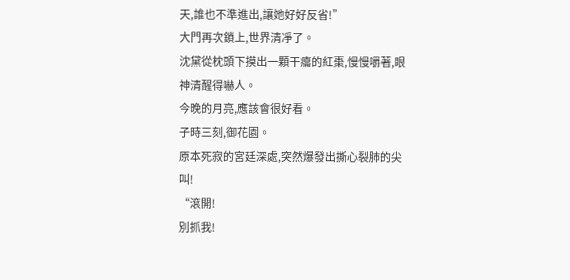天,誰也不準進出,讓她好好反省!”
大門再次鎖上,世界清凈了。
沈黛從枕頭下摸出一顆干癟的紅棗,慢慢嚼著,眼神清醒得嚇人。
今晚的月亮,應該會很好看。
子時三刻,御花園。
原本死寂的宮廷深處,突然爆發出撕心裂肺的尖叫!
“滾開!
別抓我!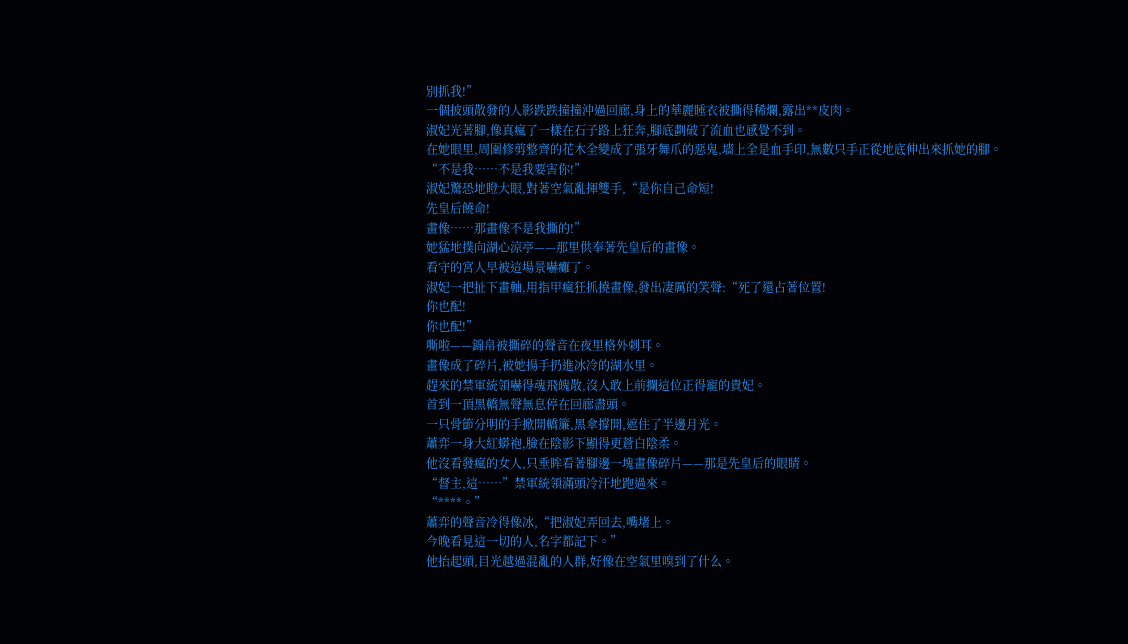別抓我!”
一個披頭散發的人影跌跌撞撞沖過回廊,身上的華麗睡衣被撕得稀爛,露出**皮肉。
淑妃光著腳,像真瘋了一樣在石子路上狂奔,腳底劃破了流血也感覺不到。
在她眼里,周圍修剪整齊的花木全變成了張牙舞爪的惡鬼,墻上全是血手印,無數只手正從地底伸出來抓她的腳。
“不是我……不是我要害你!”
淑妃驚恐地瞪大眼,對著空氣亂揮雙手,“是你自己命短!
先皇后饒命!
畫像……那畫像不是我撕的!”
她猛地撲向湖心涼亭——那里供奉著先皇后的畫像。
看守的宮人早被這場景嚇癱了。
淑妃一把扯下畫軸,用指甲瘋狂抓撓畫像,發出凄厲的笑聲:“死了還占著位置!
你也配!
你也配!”
嘶啦——錦帛被撕碎的聲音在夜里格外刺耳。
畫像成了碎片,被她揚手扔進冰冷的湖水里。
趕來的禁軍統領嚇得魂飛魄散,沒人敢上前攔這位正得寵的貴妃。
首到一頂黑轎無聲無息停在回廊盡頭。
一只骨節分明的手掀開轎簾,黑傘撐開,遮住了半邊月光。
蕭弈一身大紅蟒袍,臉在陰影下顯得更蒼白陰柔。
他沒看發瘋的女人,只垂眸看著腳邊一塊畫像碎片——那是先皇后的眼睛。
“督主,這……”禁軍統領滿頭冷汗地跑過來。
“****。”
蕭弈的聲音冷得像冰,“把淑妃弄回去,嘴堵上。
今晚看見這一切的人,名字都記下。”
他抬起頭,目光越過混亂的人群,好像在空氣里嗅到了什么。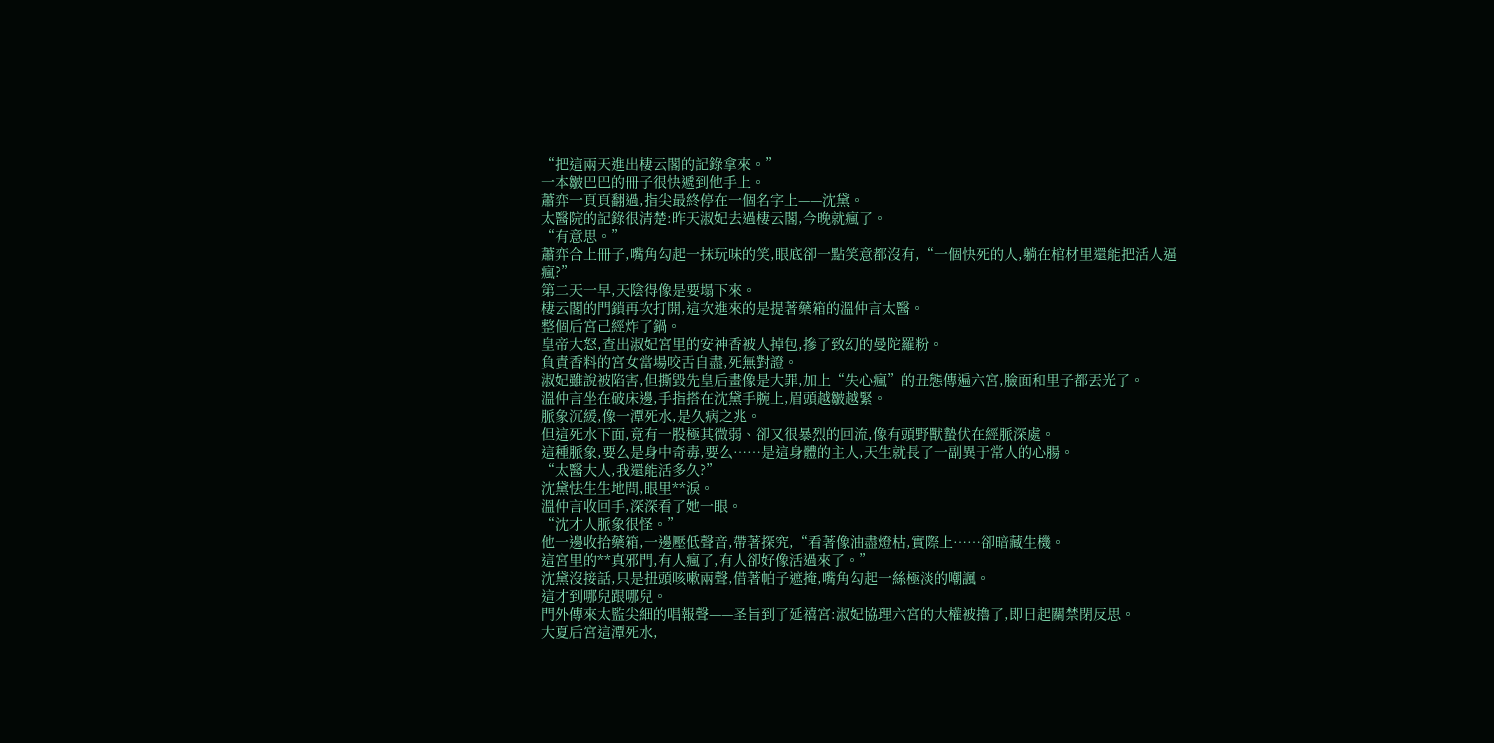“把這兩天進出棲云閣的記錄拿來。”
一本皺巴巴的冊子很快遞到他手上。
蕭弈一頁頁翻過,指尖最終停在一個名字上——沈黛。
太醫院的記錄很清楚:昨天淑妃去過棲云閣,今晚就瘋了。
“有意思。”
蕭弈合上冊子,嘴角勾起一抹玩味的笑,眼底卻一點笑意都沒有,“一個快死的人,躺在棺材里還能把活人逼瘋?”
第二天一早,天陰得像是要塌下來。
棲云閣的門鎖再次打開,這次進來的是提著藥箱的溫仲言太醫。
整個后宮己經炸了鍋。
皇帝大怒,查出淑妃宮里的安神香被人掉包,摻了致幻的曼陀羅粉。
負責香料的宮女當場咬舌自盡,死無對證。
淑妃雖說被陷害,但撕毀先皇后畫像是大罪,加上“失心瘋”的丑態傳遍六宮,臉面和里子都丟光了。
溫仲言坐在破床邊,手指搭在沈黛手腕上,眉頭越皺越緊。
脈象沉緩,像一潭死水,是久病之兆。
但這死水下面,竟有一股極其微弱、卻又很暴烈的回流,像有頭野獸蟄伏在經脈深處。
這種脈象,要么是身中奇毒,要么……是這身體的主人,天生就長了一副異于常人的心腸。
“太醫大人,我還能活多久?”
沈黛怯生生地問,眼里**淚。
溫仲言收回手,深深看了她一眼。
“沈才人脈象很怪。”
他一邊收拾藥箱,一邊壓低聲音,帶著探究,“看著像油盡燈枯,實際上……卻暗藏生機。
這宮里的**真邪門,有人瘋了,有人卻好像活過來了。”
沈黛沒接話,只是扭頭咳嗽兩聲,借著帕子遮掩,嘴角勾起一絲極淡的嘲諷。
這才到哪兒跟哪兒。
門外傳來太監尖細的唱報聲——圣旨到了延禧宮:淑妃協理六宮的大權被擼了,即日起關禁閉反思。
大夏后宮這潭死水,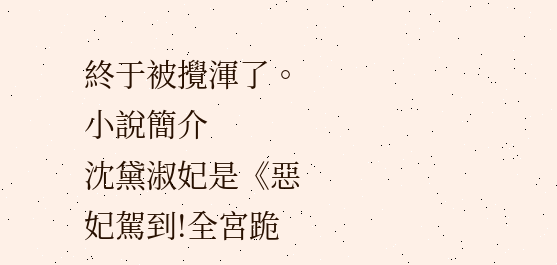終于被攪渾了。
小說簡介
沈黛淑妃是《惡妃駕到!全宮跪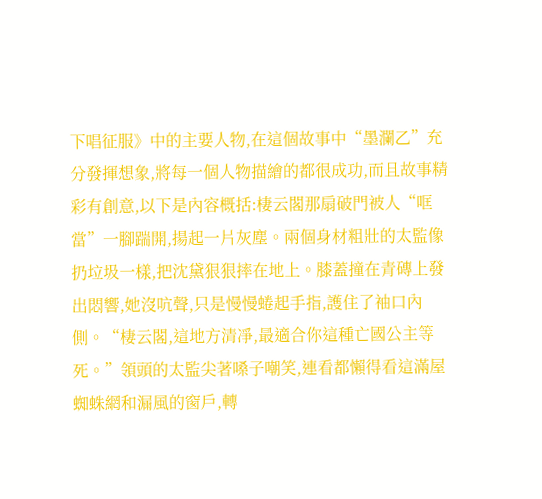下唱征服》中的主要人物,在這個故事中“墨瀾乙”充分發揮想象,將每一個人物描繪的都很成功,而且故事精彩有創意,以下是內容概括:棲云閣那扇破門被人“哐當”一腳踹開,揚起一片灰塵。兩個身材粗壯的太監像扔垃圾一樣,把沈黛狠狠摔在地上。膝蓋撞在青磚上發出悶響,她沒吭聲,只是慢慢蜷起手指,護住了袖口內側。“棲云閣,這地方清凈,最適合你這種亡國公主等死。”領頭的太監尖著嗓子嘲笑,連看都懶得看這滿屋蜘蛛網和漏風的窗戶,轉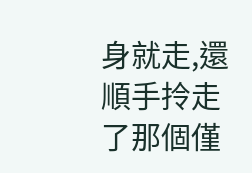身就走,還順手拎走了那個僅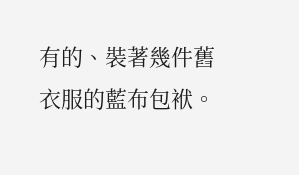有的、裝著幾件舊衣服的藍布包袱。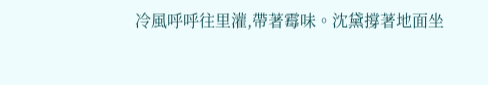冷風呼呼往里灌,帶著霉味。沈黛撐著地面坐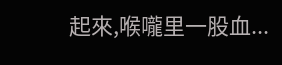起來,喉嚨里一股血...